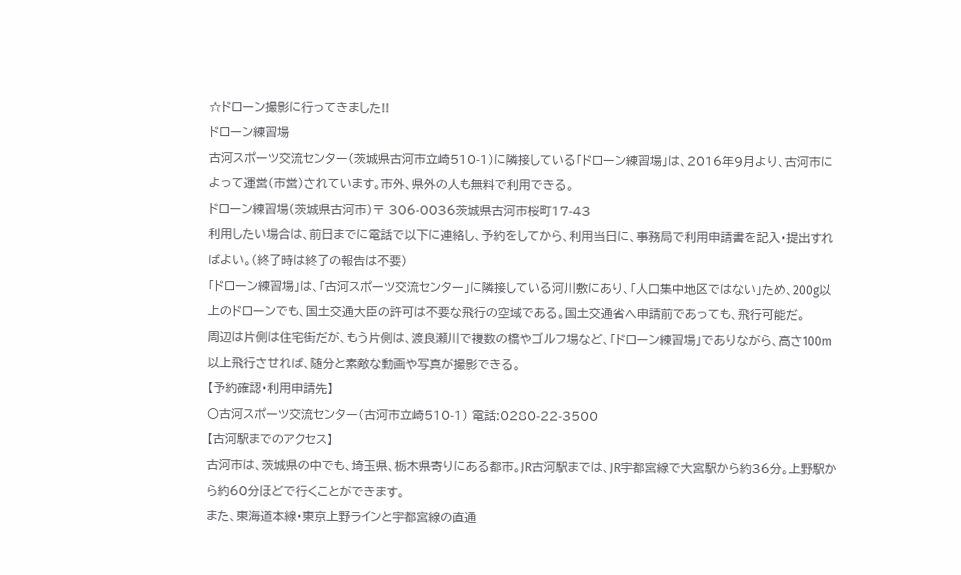☆ドローン撮影に行ってきました!!
ドローン練習場
古河スポーツ交流センター(茨城県古河市立崎510-1)に隣接している「ドローン練習場」は、2016年9月より、古河市によって運営(市営)されています。市外、県外の人も無料で利用できる。
ドローン練習場(茨城県古河市)〒 306-0036茨城県古河市桜町17-43
利用したい場合は、前日までに電話で以下に連絡し、予約をしてから、利用当日に、事務局で利用申請書を記入・提出すればよい。(終了時は終了の報告は不要)
「ドローン練習場」は、「古河スポーツ交流センター」に隣接している河川敷にあり、「人口集中地区ではない」ため、200g以上のドローンでも、国土交通大臣の許可は不要な飛行の空域である。国土交通省へ申請前であっても、飛行可能だ。
周辺は片側は住宅街だが、もう片側は、渡良瀬川で複数の橋やゴルフ場など、「ドローン練習場」でありながら、高さ100m以上飛行させれば、随分と素敵な動画や写真が撮影できる。
【予約確認・利用申請先】
〇古河スポーツ交流センター(古河市立崎510-1) 電話:0280-22-3500
【古河駅までのアクセス】
古河市は、茨城県の中でも、埼玉県、栃木県寄りにある都市。JR古河駅までは、JR宇都宮線で大宮駅から約36分。上野駅から約60分ほどで行くことができます。
また、東海道本線・東京上野ラインと宇都宮線の直通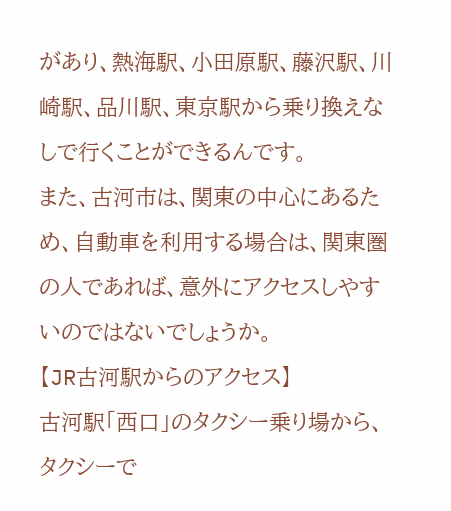があり、熱海駅、小田原駅、藤沢駅、川崎駅、品川駅、東京駅から乗り換えなしで行くことができるんです。
また、古河市は、関東の中心にあるため、自動車を利用する場合は、関東圏の人であれば、意外にアクセスしやすいのではないでしょうか。
【JR古河駅からのアクセス】
古河駅「西口」のタクシー乗り場から、タクシーで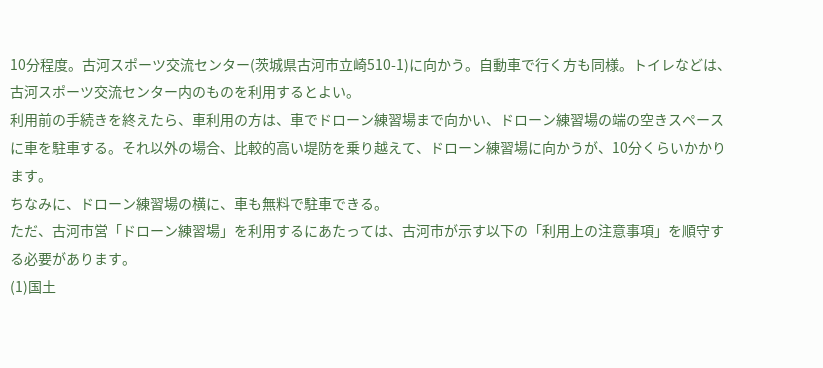10分程度。古河スポーツ交流センター(茨城県古河市立崎510-1)に向かう。自動車で行く方も同様。トイレなどは、古河スポーツ交流センター内のものを利用するとよい。
利用前の手続きを終えたら、車利用の方は、車でドローン練習場まで向かい、ドローン練習場の端の空きスペースに車を駐車する。それ以外の場合、比較的高い堤防を乗り越えて、ドローン練習場に向かうが、10分くらいかかります。
ちなみに、ドローン練習場の横に、車も無料で駐車できる。
ただ、古河市営「ドローン練習場」を利用するにあたっては、古河市が示す以下の「利用上の注意事項」を順守する必要があります。
(1)国土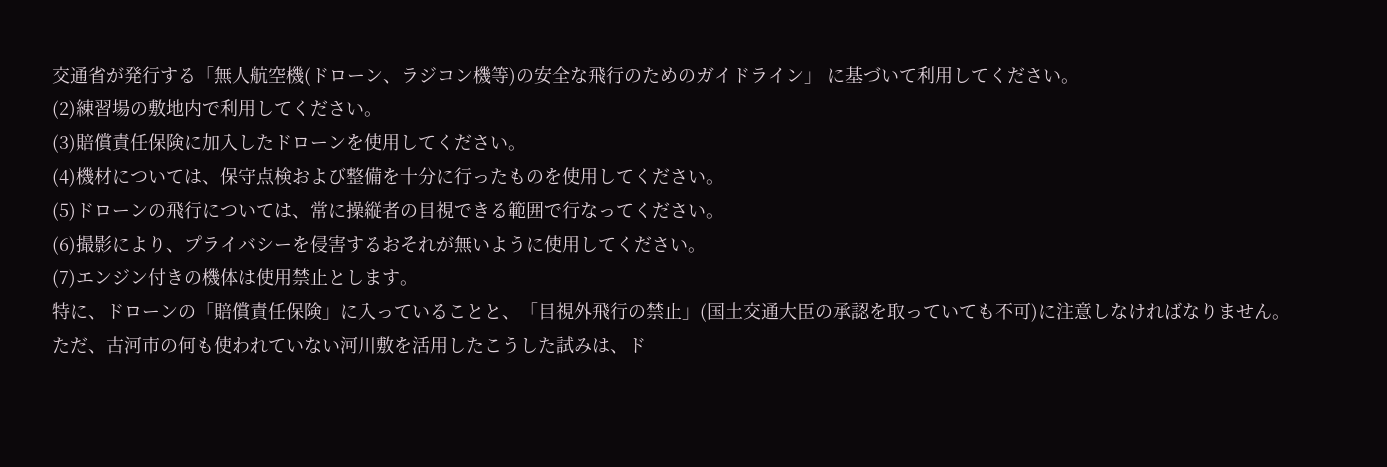交通省が発行する「無人航空機(ドローン、ラジコン機等)の安全な飛行のためのガイドライン」 に基づいて利用してください。
(2)練習場の敷地内で利用してください。
(3)賠償責任保険に加入したドローンを使用してください。
(4)機材については、保守点検および整備を十分に行ったものを使用してください。
(5)ドローンの飛行については、常に操縦者の目視できる範囲で行なってください。
(6)撮影により、プライバシーを侵害するおそれが無いように使用してください。
(7)エンジン付きの機体は使用禁止とします。
特に、ドローンの「賠償責任保険」に入っていることと、「目視外飛行の禁止」(国土交通大臣の承認を取っていても不可)に注意しなければなりません。
ただ、古河市の何も使われていない河川敷を活用したこうした試みは、ド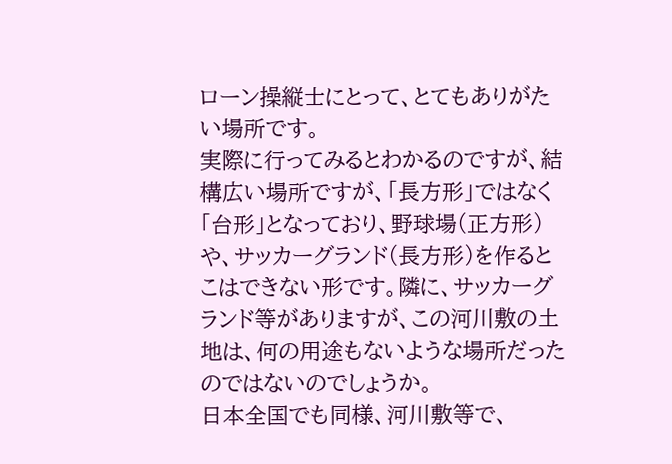ローン操縦士にとって、とてもありがたい場所です。
実際に行ってみるとわかるのですが、結構広い場所ですが、「長方形」ではなく「台形」となっており、野球場(正方形)や、サッカーグランド(長方形)を作るとこはできない形です。隣に、サッカーグランド等がありますが、この河川敷の土地は、何の用途もないような場所だったのではないのでしょうか。
日本全国でも同様、河川敷等で、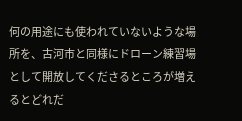何の用途にも使われていないような場所を、古河市と同様にドローン練習場として開放してくださるところが増えるとどれだ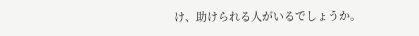け、助けられる人がいるでしょうか。